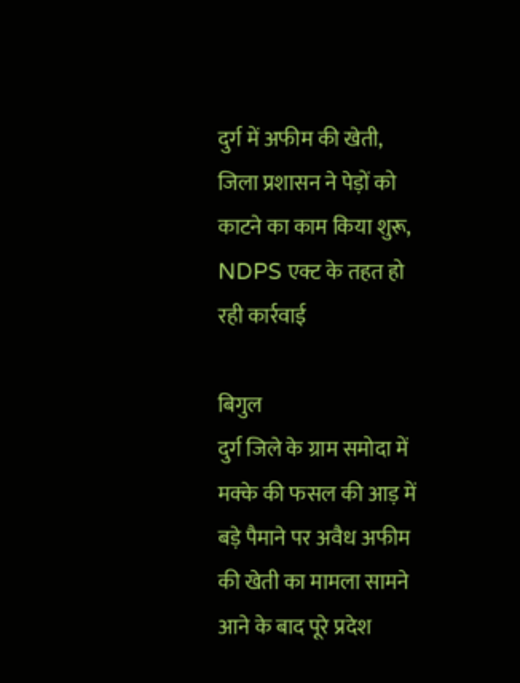दुर्ग में अफीम की खेती, जिला प्रशासन ने पेड़ों को काटने का काम किया शुरू, NDPS एक्ट के तहत हो रही कार्रवाई

बिगुल
दुर्ग जिले के ग्राम समोदा में मक्के की फसल की आड़ में बड़े पैमाने पर अवैध अफीम की खेती का मामला सामने आने के बाद पूरे प्रदेश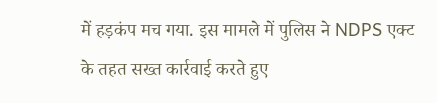में हड़कंप मच गया. इस मामले में पुलिस ने NDPS एक्ट के तहत सख्त कार्रवाई करते हुए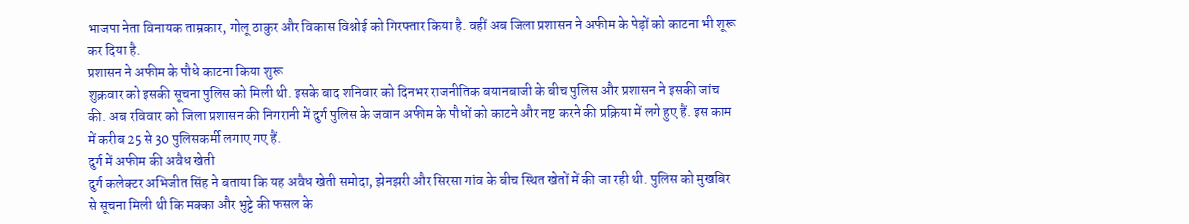भाजपा नेता विनायक ताम्रकार, गोलू ठाकुर और विकास विश्नोई को गिरफ्तार किया है. वहीं अब जिला प्रशासन ने अफीम के पेड़ों को काटना भी शूरू कर दिया है.
प्रशासन ने अफीम के पौधे काटना किया शुरू
शुक्रवार को इसकी सूचना पुलिस को मिली थी. इसके बाद शनिवार को दिनभर राजनीतिक बयानबाजी के बीच पुलिस और प्रशासन ने इसकी जांच की. अब रविवार को जिला प्रशासन की निगरानी में दुर्ग पुलिस के जवान अफीम के पौधों को काटने और नष्ट करने की प्रक्रिया में लगे हुए हैं. इस काम में करीब 25 से 30 पुलिसकर्मी लगाए गए हैं.
दुर्ग में अफीम की अवैध खेती
दुर्ग कलेक्टर अभिजीत सिंह ने बताया कि यह अवैध खेती समोदा, झेनझरी और सिरसा गांव के बीच स्थित खेतों में की जा रही थी. पुलिस को मुखबिर से सूचना मिली थी कि मक्का और भुट्टे की फसल के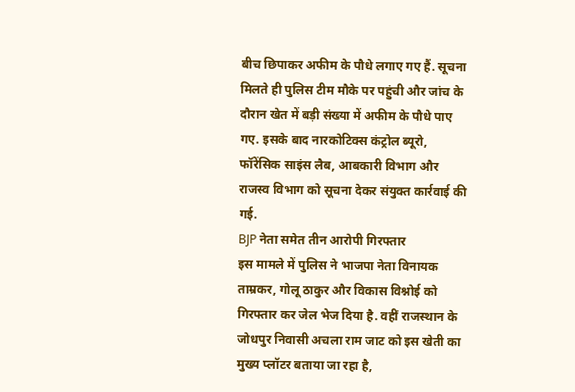बीच छिपाकर अफीम के पौधे लगाए गए हैं. सूचना मिलते ही पुलिस टीम मौके पर पहुंची और जांच के दौरान खेत में बड़ी संख्या में अफीम के पौधे पाए गए. इसके बाद नारकोटिक्स कंट्रोल ब्यूरो, फॉरेंसिक साइंस लैब, आबकारी विभाग और राजस्व विभाग को सूचना देकर संयुक्त कार्रवाई की गई.
BJP नेता समेत तीन आरोपी गिरफ्तार
इस मामले में पुलिस ने भाजपा नेता विनायक ताम्रकर, गोलू ठाकुर और विकास विश्नोई को गिरफ्तार कर जेल भेज दिया है. वहीं राजस्थान के जोधपुर निवासी अचला राम जाट को इस खेती का मुख्य प्लॉटर बताया जा रहा है,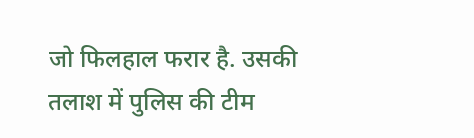जो फिलहाल फरार है. उसकी तलाश में पुलिस की टीम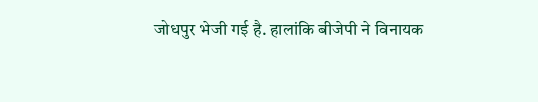जोधपुर भेजी गई है. हालांकि बीजेपी ने विनायक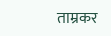ताम्रकर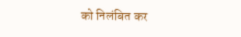को निलंबित कर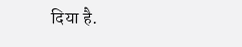दिया है.